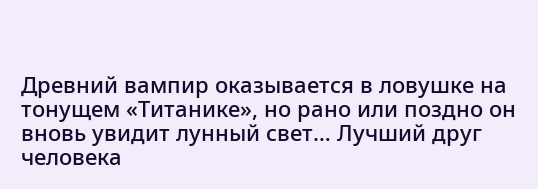Древний вампир оказывается в ловушке на тонущем «Титанике», но рано или поздно он вновь увидит лунный свет… Лучший друг человека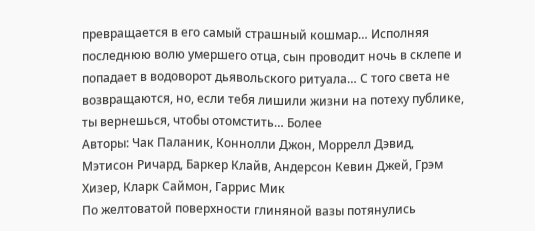превращается в его самый страшный кошмар… Исполняя последнюю волю умершего отца, сын проводит ночь в склепе и попадает в водоворот дьявольского ритуала… С того света не возвращаются, но, если тебя лишили жизни на потеху публике, ты вернешься, чтобы отомстить… Более
Авторы: Чак Паланик, Коннолли Джон, Моррелл Дэвид, Мэтисон Ричард, Баркер Клайв, Андерсон Кевин Джей, Грэм Хизер, Кларк Саймон, Гаррис Мик
По желтоватой поверхности глиняной вазы потянулись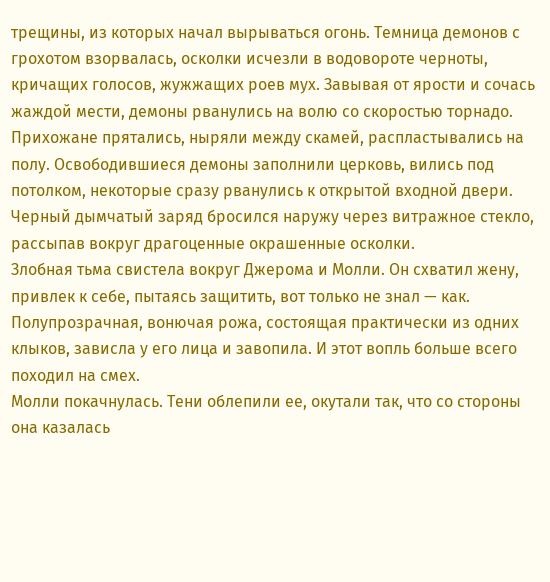трещины, из которых начал вырываться огонь. Темница демонов с грохотом взорвалась, осколки исчезли в водовороте черноты, кричащих голосов, жужжащих роев мух. Завывая от ярости и сочась жаждой мести, демоны рванулись на волю со скоростью торнадо.
Прихожане прятались, ныряли между скамей, распластывались на полу. Освободившиеся демоны заполнили церковь, вились под потолком, некоторые сразу рванулись к открытой входной двери. Черный дымчатый заряд бросился наружу через витражное стекло, рассыпав вокруг драгоценные окрашенные осколки.
Злобная тьма свистела вокруг Джерома и Молли. Он схватил жену, привлек к себе, пытаясь защитить, вот только не знал — как. Полупрозрачная, вонючая рожа, состоящая практически из одних клыков, зависла у его лица и завопила. И этот вопль больше всего походил на смех.
Молли покачнулась. Тени облепили ее, окутали так, что со стороны она казалась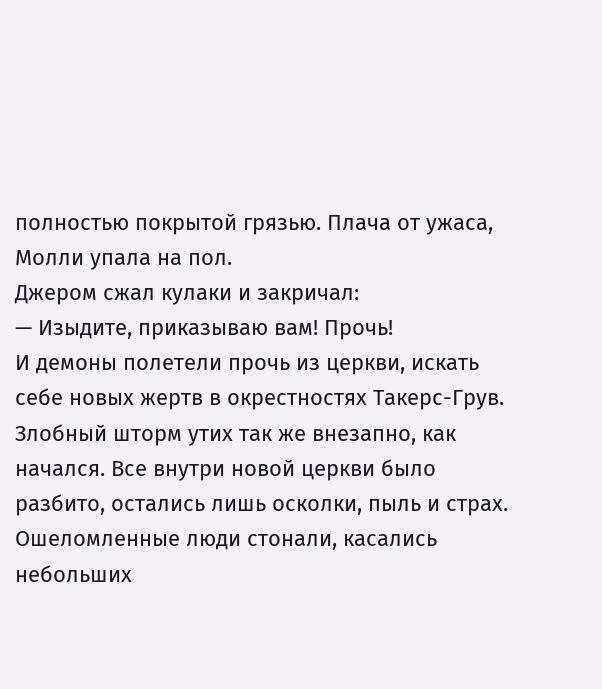полностью покрытой грязью. Плача от ужаса, Молли упала на пол.
Джером сжал кулаки и закричал:
— Изыдите, приказываю вам! Прочь!
И демоны полетели прочь из церкви, искать себе новых жертв в окрестностях Такерс-Грув.
Злобный шторм утих так же внезапно, как начался. Все внутри новой церкви было разбито, остались лишь осколки, пыль и страх. Ошеломленные люди стонали, касались небольших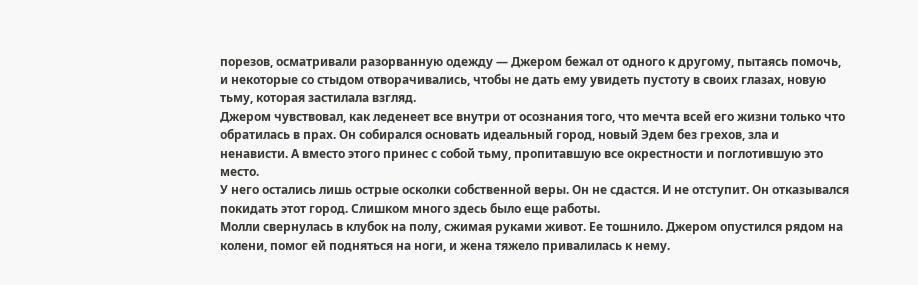порезов, осматривали разорванную одежду — Джером бежал от одного к другому, пытаясь помочь, и некоторые со стыдом отворачивались, чтобы не дать ему увидеть пустоту в своих глазах, новую тьму, которая застилала взгляд.
Джером чувствовал, как леденеет все внутри от осознания того, что мечта всей его жизни только что обратилась в прах. Он собирался основать идеальный город, новый Эдем без грехов, зла и ненависти. А вместо этого принес с собой тьму, пропитавшую все окрестности и поглотившую это место.
У него остались лишь острые осколки собственной веры. Он не сдастся. И не отступит. Он отказывался покидать этот город. Слишком много здесь было еще работы.
Молли свернулась в клубок на полу, сжимая руками живот. Ее тошнило. Джером опустился рядом на колени, помог ей подняться на ноги, и жена тяжело привалилась к нему.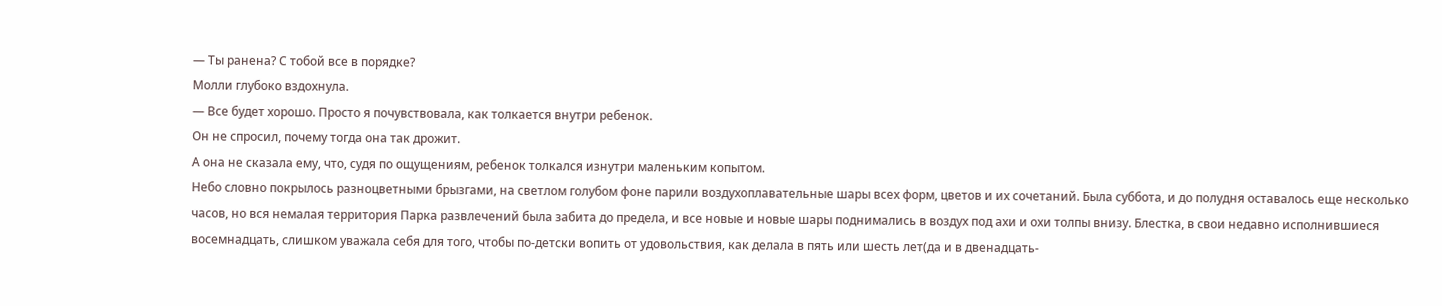— Ты ранена? С тобой все в порядке?
Молли глубоко вздохнула.
— Все будет хорошо. Просто я почувствовала, как толкается внутри ребенок.
Он не спросил, почему тогда она так дрожит.
А она не сказала ему, что, судя по ощущениям, ребенок толкался изнутри маленьким копытом.
Небо словно покрылось разноцветными брызгами, на светлом голубом фоне парили воздухоплавательные шары всех форм, цветов и их сочетаний. Была суббота, и до полудня оставалось еще несколько часов, но вся немалая территория Парка развлечений была забита до предела, и все новые и новые шары поднимались в воздух под ахи и охи толпы внизу. Блестка, в свои недавно исполнившиеся восемнадцать, слишком уважала себя для того, чтобы по-детски вопить от удовольствия, как делала в пять или шесть лет(да и в двенадцать-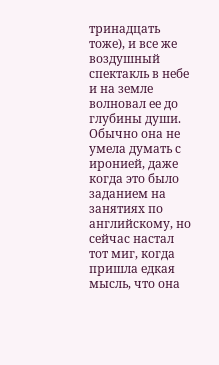тринадцать тоже), и все же воздушный спектакль в небе и на земле волновал ее до глубины души. Обычно она не умела думать с иронией, даже когда это было заданием на занятиях по английскому, но сейчас настал тот миг, когда пришла едкая мысль, что она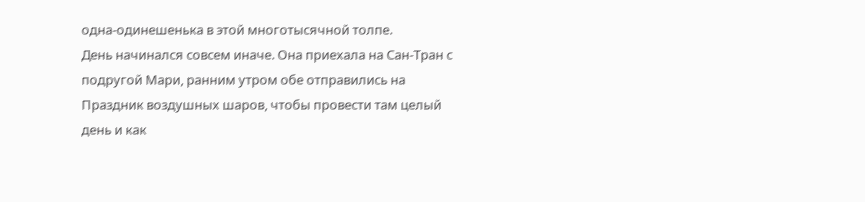одна-одинешенька в этой многотысячной толпе.
День начинался совсем иначе. Она приехала на Сан-Тран с подругой Мари, ранним утром обе отправились на Праздник воздушных шаров, чтобы провести там целый день и как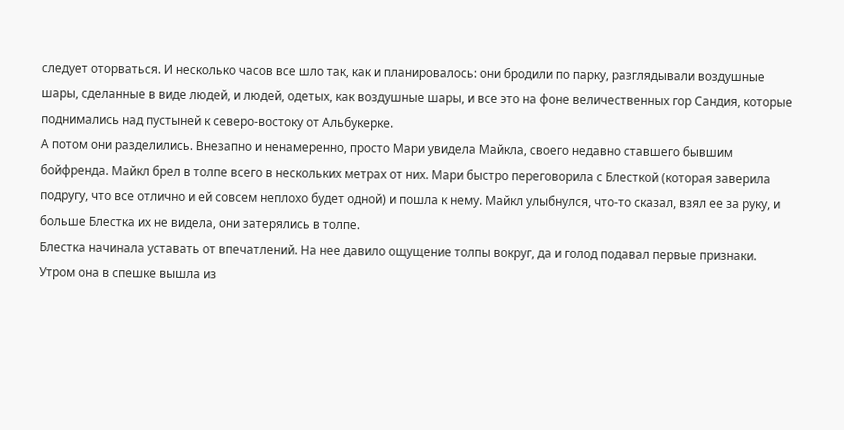следует оторваться. И несколько часов все шло так, как и планировалось: они бродили по парку, разглядывали воздушные шары, сделанные в виде людей, и людей, одетых, как воздушные шары, и все это на фоне величественных гор Сандия, которые поднимались над пустыней к северо-востоку от Альбукерке.
А потом они разделились. Внезапно и ненамеренно, просто Мари увидела Майкла, своего недавно ставшего бывшим бойфренда. Майкл брел в толпе всего в нескольких метрах от них. Мари быстро переговорила с Блесткой (которая заверила подругу, что все отлично и ей совсем неплохо будет одной) и пошла к нему. Майкл улыбнулся, что-то сказал, взял ее за руку, и больше Блестка их не видела, они затерялись в толпе.
Блестка начинала уставать от впечатлений. На нее давило ощущение толпы вокруг, да и голод подавал первые признаки.
Утром она в спешке вышла из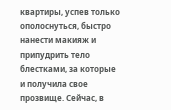квартиры, успев только ополоснуться, быстро нанести макияж и припудрить тело блестками, за которые и получила свое прозвище. Сейчас, в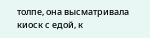толпе, она высматривала киоск с едой, к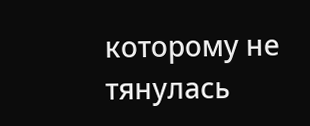которому не тянулась